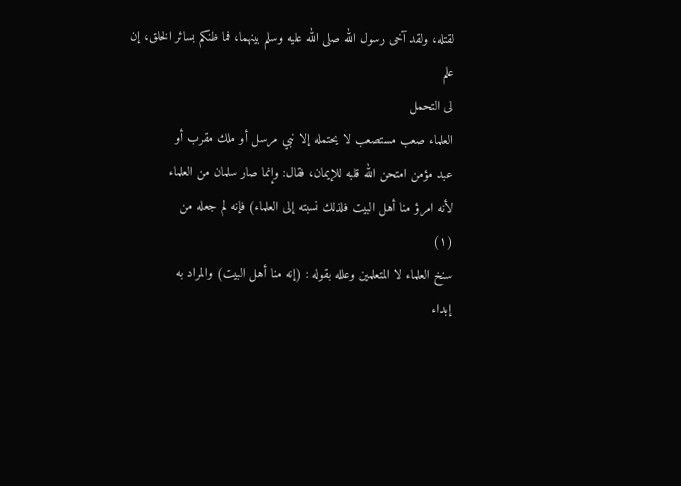لقتله، ولقد آخى رسول الله صلى الله عليه وسلم بينهما، فما ظنكم بسائر الخلق، إن علم
لى التحمل
العلماء صعب مستصعب لا يحتمله إلا نبي مرسل أو ملك مقرب أو
عبد مؤمن امتحن الله قلبه للإيمان، فقال: وإنما صار سلمان من العلماء
لأنه امرؤ منا أهل البيت فلذلك نسبته إلى العلماء) فإنه لم جعله من
(۱)
سنخ العلماء لا المتعلمين وعلله بقوله : (إنه منا أهل البيت) والمراد به
إبداء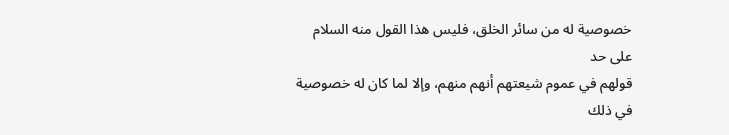خصوصية له من سائر الخلق، فليس هذا القول منه السلام على حد
قولهم في عموم شيعتهم أنهم منهم، وإلا لما كان له خصوصية في ذلك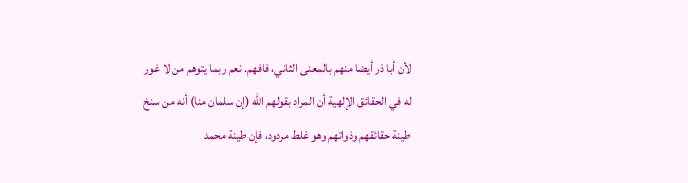لأن أبا ذر أيضا منهم بالمعنى الثاني، فافهم. نعم ربما يتوهم من لا غور
له في الحقائق الإلهية أن المراد بقولهم الله (إن سلمان منا) أنه من سنخ
طينة حقائقهم وذواتهم وهو غلط مردود، فإن طينة محمد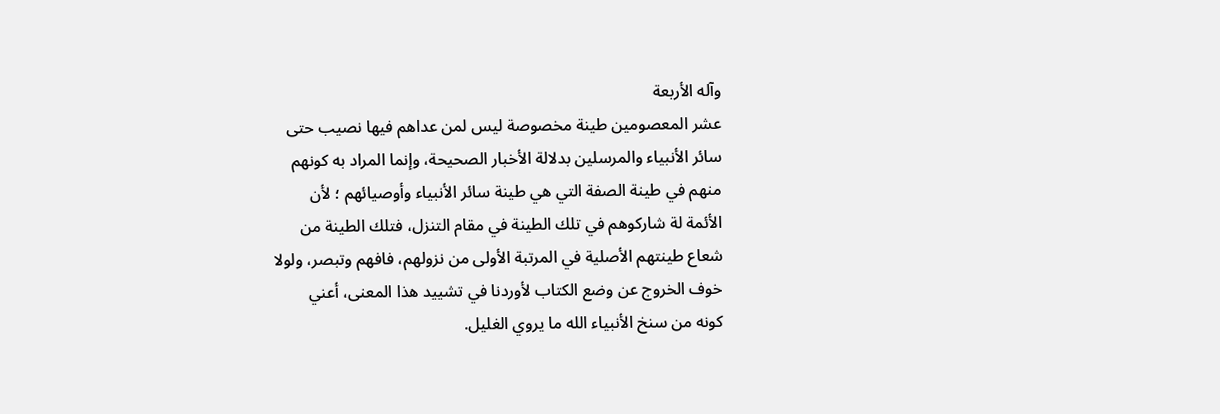وآله الأربعة
عشر المعصومين طينة مخصوصة ليس لمن عداهم فيها نصيب حتى
سائر الأنبياء والمرسلين بدلالة الأخبار الصحيحة، وإنما المراد به كونهم
منهم في طينة الصفة التي هي طينة سائر الأنبياء وأوصيائهم ؛ لأن
الأئمة لة شاركوهم في تلك الطينة في مقام التنزل، فتلك الطينة من
شعاع طينتهم الأصلية في المرتبة الأولى من نزولهم، فافهم وتبصر، ولولا
خوف الخروج عن وضع الكتاب لأوردنا في تشييد هذا المعنى، أعني
كونه من سنخ الأنبياء الله ما يروي الغليل.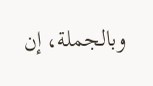وبالجملة، إن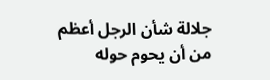جلالة شأن الرجل أعظم من أن يحوم حوله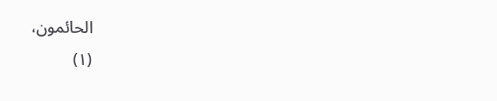الحائمون،
(١)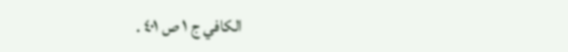الكافي ج ١ ص ٤٠١ .